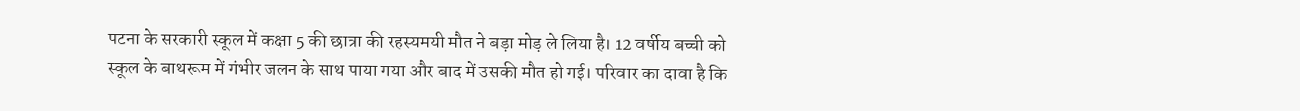पटना के सरकारी स्कूल में कक्षा 5 की छात्रा की रहस्यमयी मौत ने बड़ा मोड़ ले लिया है। 12 वर्षीय बच्ची को स्कूल के बाथरूम में गंभीर जलन के साथ पाया गया और बाद में उसकी मौत हो गई। परिवार का दावा है कि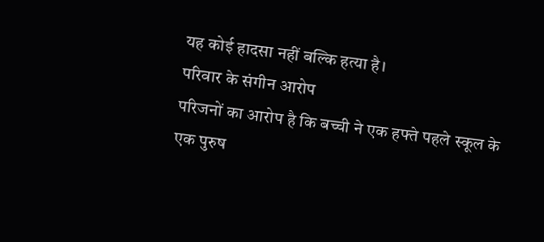यह कोई हादसा नहीं बल्कि हत्या है।
परिवार के संगीन आरोप
परिजनों का आरोप है कि बच्ची ने एक हफ्ते पहले स्कूल के एक पुरुष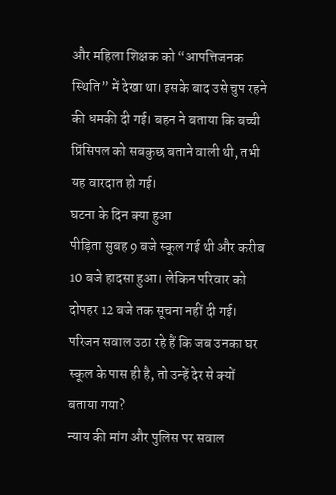और महिला शिक्षक को “आपत्तिजनक स्थिति” में देखा था। इसके बाद उसे चुप रहने की धमकी दी गई। बहन ने बताया कि बच्ची प्रिंसिपल को सबकुछ बताने वाली थी, तभी यह वारदात हो गई।
घटना के दिन क्या हुआ
पीड़िता सुबह 9 बजे स्कूल गई थी और करीब 10 बजे हादसा हुआ। लेकिन परिवार को दोपहर 12 बजे तक सूचना नहीं दी गई। परिजन सवाल उठा रहे हैं कि जब उनका घर स्कूल के पास ही है, तो उन्हें देर से क्यों बताया गया?
न्याय की मांग और पुलिस पर सवाल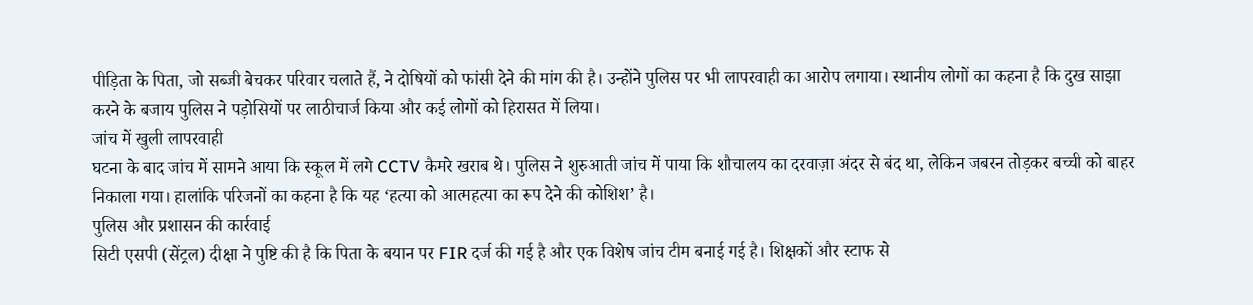पीड़िता के पिता, जो सब्जी बेचकर परिवार चलाते हैं, ने दोषियों को फांसी देने की मांग की है। उन्होंने पुलिस पर भी लापरवाही का आरोप लगाया। स्थानीय लोगों का कहना है कि दुख साझा करने के बजाय पुलिस ने पड़ोसियों पर लाठीचार्ज किया और कई लोगों को हिरासत में लिया।
जांच में खुली लापरवाही
घटना के बाद जांच में सामने आया कि स्कूल में लगे CCTV कैमरे खराब थे। पुलिस ने शुरुआती जांच में पाया कि शौचालय का दरवाज़ा अंदर से बंद था, लेकिन जबरन तोड़कर बच्ची को बाहर निकाला गया। हालांकि परिजनों का कहना है कि यह ‘हत्या को आत्महत्या का रूप देने की कोशिश’ है।
पुलिस और प्रशासन की कार्रवाई
सिटी एसपी (सेंट्रल) दीक्षा ने पुष्टि की है कि पिता के बयान पर FIR दर्ज की गई है और एक विशेष जांच टीम बनाई गई है। शिक्षकों और स्टाफ से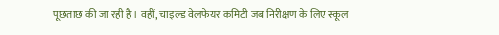पूछताछ की जा रही है। वहीं, चाइल्ड वेलफेयर कमिटी जब निरीक्षण के लिए स्कूल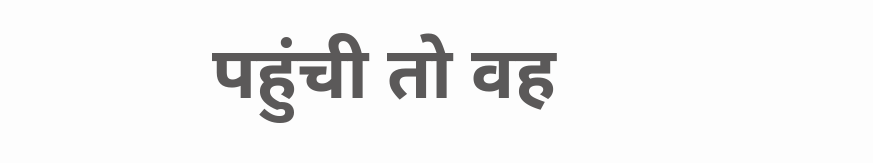पहुंची तो वह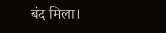बंद मिला।